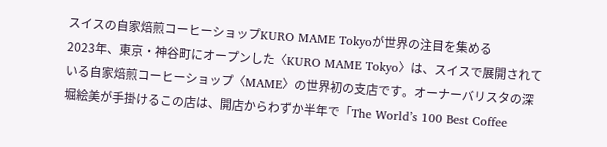スイスの自家焙煎コーヒーショップKURO MAME Tokyoが世界の注目を集める
2023年、東京・神谷町にオープンした〈KURO MAME Tokyo〉は、スイスで展開されている自家焙煎コーヒーショップ〈MAME〉の世界初の支店です。オーナーバリスタの深堀絵美が手掛けるこの店は、開店からわずか半年で「The World’s 100 Best Coffee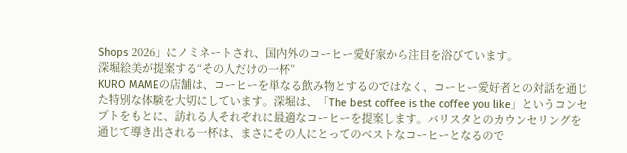Shops 2026」にノミネートされ、国内外のコーヒー愛好家から注目を浴びています。
深堀絵美が提案する“その人だけの一杯”
KURO MAMEの店舗は、コーヒーを単なる飲み物とするのではなく、コーヒー愛好者との対話を通じた特別な体験を大切にしています。深堀は、「The best coffee is the coffee you like」というコンセプトをもとに、訪れる人それぞれに最適なコーヒーを提案します。バリスタとのカウンセリングを通じて導き出される一杯は、まさにその人にとってのベストなコーヒーとなるので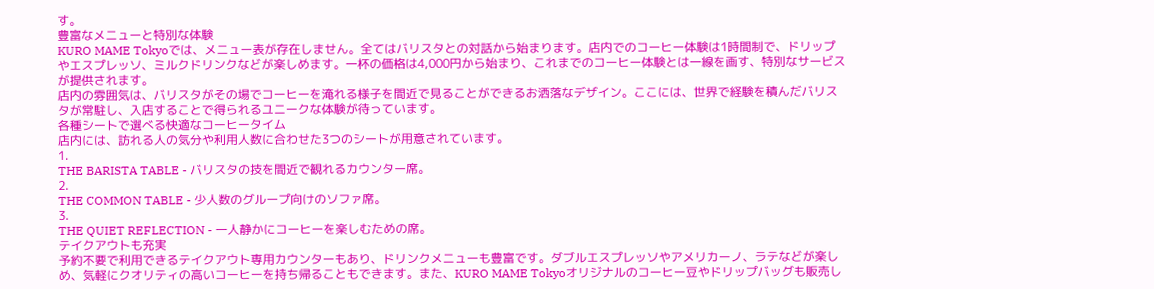す。
豊富なメニューと特別な体験
KURO MAME Tokyoでは、メニュー表が存在しません。全てはバリスタとの対話から始まります。店内でのコーヒー体験は1時間制で、ドリップやエスプレッソ、ミルクドリンクなどが楽しめます。一杯の価格は4,000円から始まり、これまでのコーヒー体験とは一線を画す、特別なサービスが提供されます。
店内の雰囲気は、バリスタがその場でコーヒーを淹れる様子を間近で見ることができるお洒落なデザイン。ここには、世界で経験を積んだバリスタが常駐し、入店することで得られるユニークな体験が待っています。
各種シートで選べる快適なコーヒータイム
店内には、訪れる人の気分や利用人数に合わせた3つのシートが用意されています。
1.
THE BARISTA TABLE - バリスタの技を間近で観れるカウンター席。
2.
THE COMMON TABLE - 少人数のグループ向けのソファ席。
3.
THE QUIET REFLECTION - 一人静かにコーヒーを楽しむための席。
テイクアウトも充実
予約不要で利用できるテイクアウト専用カウンターもあり、ドリンクメニューも豊富です。ダブルエスプレッソやアメリカーノ、ラテなどが楽しめ、気軽にクオリティの高いコーヒーを持ち帰ることもできます。また、KURO MAME Tokyoオリジナルのコーヒー豆やドリップバッグも販売し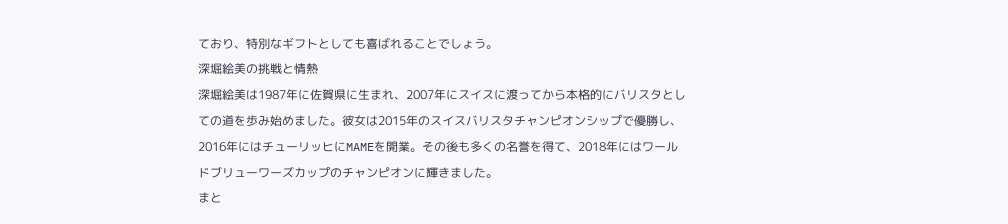ており、特別なギフトとしても喜ばれることでしょう。
深堀絵美の挑戦と情熱
深堀絵美は1987年に佐賀県に生まれ、2007年にスイスに渡ってから本格的にバリスタとしての道を歩み始めました。彼女は2015年のスイスバリスタチャンピオンシップで優勝し、2016年にはチューリッヒにMAMEを開業。その後も多くの名誉を得て、2018年にはワールドブリューワーズカップのチャンピオンに輝きました。
まと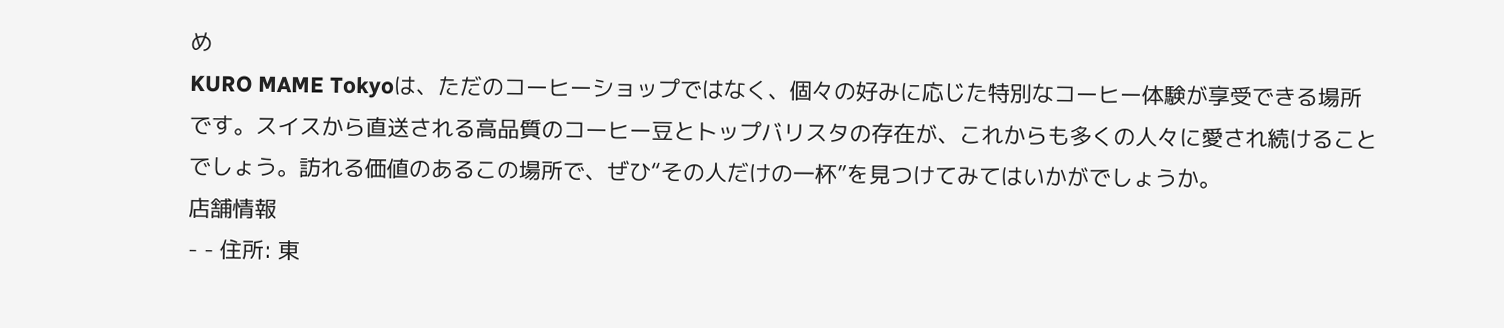め
KURO MAME Tokyoは、ただのコーヒーショップではなく、個々の好みに応じた特別なコーヒー体験が享受できる場所です。スイスから直送される高品質のコーヒー豆とトップバリスタの存在が、これからも多くの人々に愛され続けることでしょう。訪れる価値のあるこの場所で、ぜひ“その人だけの一杯”を見つけてみてはいかがでしょうか。
店舗情報
- - 住所: 東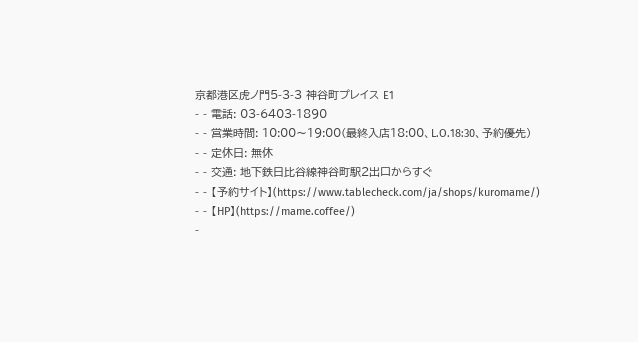京都港区虎ノ門5-3-3 神谷町プレイス E1
- - 電話: 03-6403-1890
- - 営業時間: 10:00〜19:00(最終入店18:00、L.O.18:30、予約優先)
- - 定休日: 無休
- - 交通: 地下鉄日比谷線神谷町駅2出口からすぐ
- - 【予約サイト】(https://www.tablecheck.com/ja/shops/kuromame/)
- - 【HP】(https://mame.coffee/)
-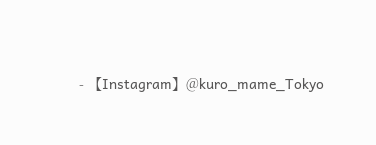- 【Instagram】@kuro_mame_Tokyo